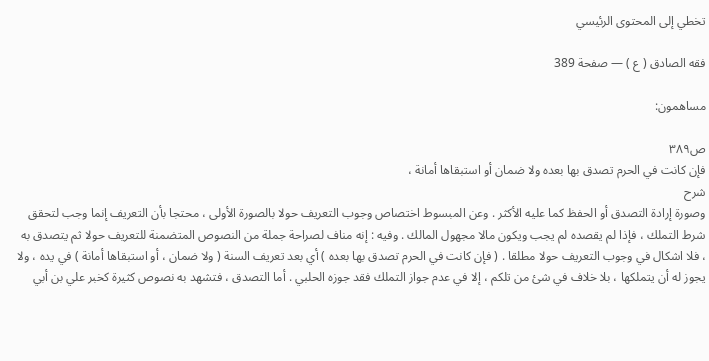تخطي إلى المحتوى الرئيسي

فقه الصادق ( ع ) — صفحة 389

مساهمون:

ص٣٨٩
فإن كانت في الحرم تصدق بها بعده ولا ضمان أو استبقاها أمانة ،
شرح
وصورة إرادة التصدق أو الحفظ كما عليه الأكثر . وعن المبسوط اختصاص وجوب التعريف حولا بالصورة الأولى ، محتجا بأن التعريف إنما وجب لتحقق شرط التملك ، فإذا لم يقصده لم يجب ويكون مالا مجهول المالك . وفيه : إنه مناف لصراحة جملة من النصوص المتضمنة للتعريف حولا ثم يتصدق به ، فلا اشكال في وجوب التعريف حولا مطلقا . ( فإن كانت في الحرم تصدق بها بعده ) أي بعد تعريف السنة ( ولا ضمان ، أو استبقاها أمانة ) في يده ، ولا يجوز له أن يتملكها ، بلا خلاف في شئ من تلكم ، إلا في عدم جواز التملك فقد جوزه الحلبي . أما التصدق ، فتشهد به نصوص كثيرة كخبر علي بن أبي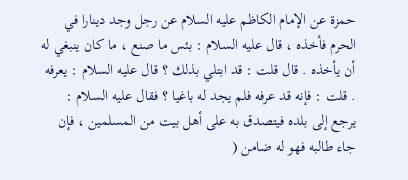حمزة عن الإمام الكاظم عليه السلام عن رجل وجد دينارا في الحرم فأخذه ، قال عليه السلام : بئس ما صنع ، ما كان ينبغي له أن يأخذه . قال قلت : قد ابتلي بذلك ؟ قال عليه السلام : يعرفه . قلت : فإنه قد عرفه فلم يجد له باغيا ؟ فقال عليه السلام : يرجع إلى بلده فيتصدق به على أهل بيت من المسلمين ، فإن جاء طالبه فهو له ضامن (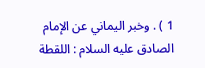1 ) . وخبر اليماني عن الإمام الصادق عليه السلام : اللقطة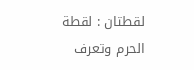لقطتان : لقطة الحرم وتعرف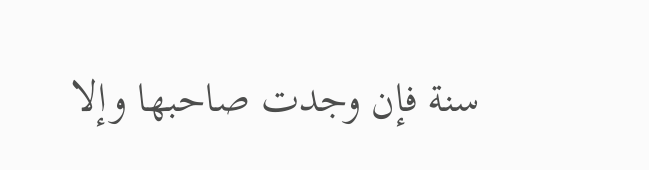سنة فإن وجدت صاحبها وإلا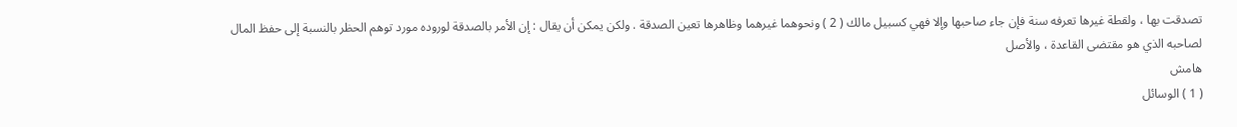تصدقت بها ، ولقطة غيرها تعرفه سنة فإن جاء صاحبها وإلا فهي كسبيل مالك ( 2 ) ونحوهما غيرهما وظاهرها تعين الصدقة . ولكن يمكن أن يقال : إن الأمر بالصدقة لوروده مورد توهم الحظر بالنسبة إلى حفظ المال لصاحبه الذي هو مقتضى القاعدة ، والأصل
هامش
( 1 ) الوسائل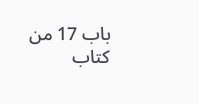باب 17 من كتاب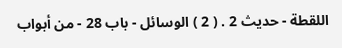اللقطة - حديث 2 . ( 2 ) الوسائل - باب 28 - من أبواب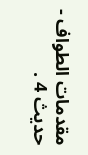مقدمات الطواف - حديث 4 .